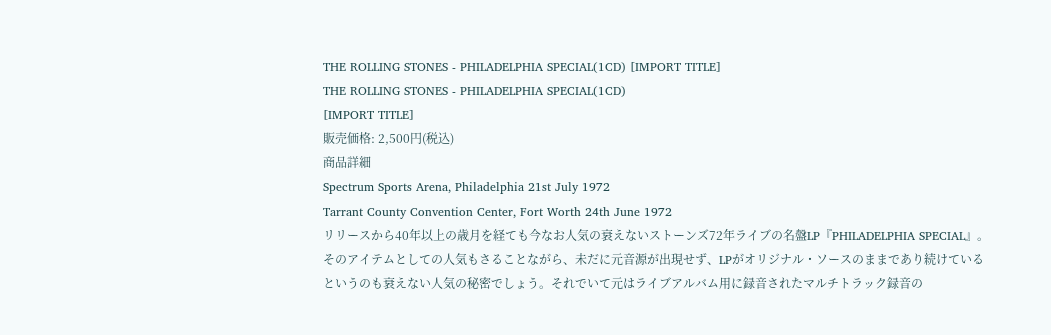THE ROLLING STONES - PHILADELPHIA SPECIAL(1CD) [IMPORT TITLE]
THE ROLLING STONES - PHILADELPHIA SPECIAL(1CD)
[IMPORT TITLE]
販売価格: 2,500円(税込)
商品詳細
Spectrum Sports Arena, Philadelphia 21st July 1972
Tarrant County Convention Center, Fort Worth 24th June 1972
リリースから40年以上の歳月を経ても今なお人気の衰えないストーンズ72年ライブの名盤LP『PHILADELPHIA SPECIAL』。そのアイテムとしての人気もさることながら、未だに元音源が出現せず、LPがオリジナル・ソースのままであり続けているというのも衰えない人気の秘密でしょう。それでいて元はライブアルバム用に録音されたマルチトラック録音の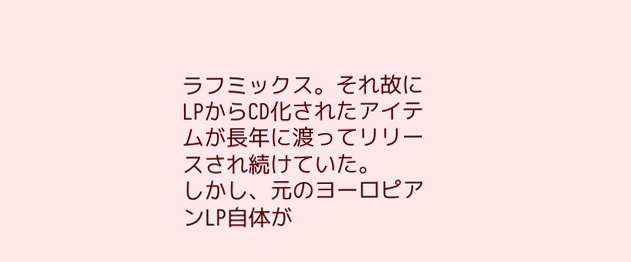ラフミックス。それ故にLPからCD化されたアイテムが長年に渡ってリリースされ続けていた。
しかし、元のヨーロピアンLP自体が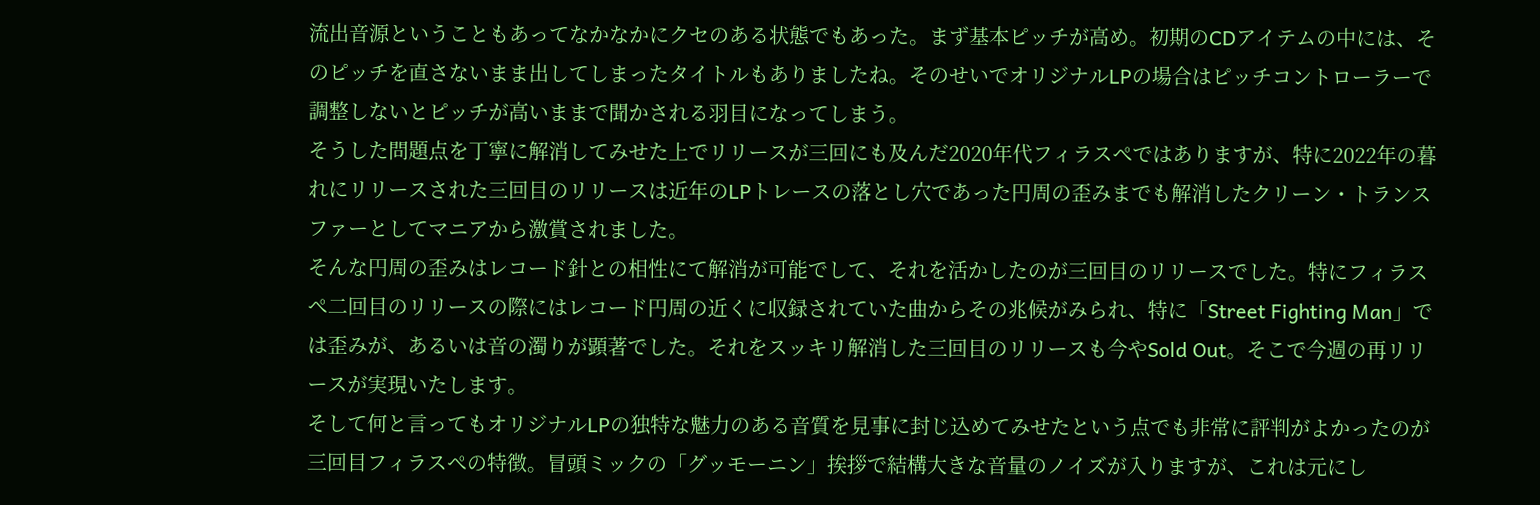流出音源ということもあってなかなかにクセのある状態でもあった。まず基本ピッチが高め。初期のCDアイテムの中には、そのピッチを直さないまま出してしまったタイトルもありましたね。そのせいでオリジナルLPの場合はピッチコントローラーで調整しないとピッチが高いままで聞かされる羽目になってしまう。
そうした問題点を丁寧に解消してみせた上でリリースが三回にも及んだ2020年代フィラスぺではありますが、特に2022年の暮れにリリースされた三回目のリリースは近年のLPトレースの落とし穴であった円周の歪みまでも解消したクリーン・トランスファーとしてマニアから激賞されました。
そんな円周の歪みはレコード針との相性にて解消が可能でして、それを活かしたのが三回目のリリースでした。特にフィラスぺ二回目のリリースの際にはレコード円周の近くに収録されていた曲からその兆候がみられ、特に「Street Fighting Man」では歪みが、あるいは音の濁りが顕著でした。それをスッキリ解消した三回目のリリースも今やSold Out。そこで今週の再リリースが実現いたします。
そして何と言ってもオリジナルLPの独特な魅力のある音質を見事に封じ込めてみせたという点でも非常に評判がよかったのが三回目フィラスぺの特徴。冒頭ミックの「グッモーニン」挨拶で結構大きな音量のノイズが入りますが、これは元にし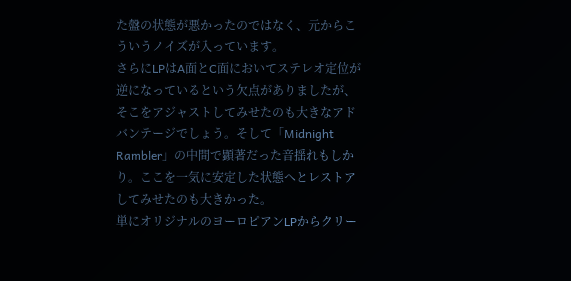た盤の状態が悪かったのではなく、元からこういうノイズが入っています。
さらにLPはA面とC面においてステレオ定位が逆になっているという欠点がありましたが、そこをアジャストしてみせたのも大きなアドバンテージでしょう。そして「Midnight Rambler」の中間で顕著だった音揺れもしかり。ここを一気に安定した状態へとレストアしてみせたのも大きかった。
単にオリジナルのヨーロピアンLPからクリー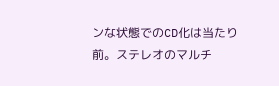ンな状態でのCD化は当たり前。ステレオのマルチ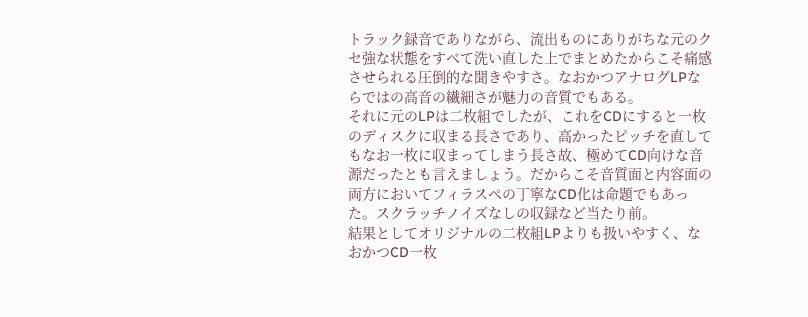トラック録音でありながら、流出ものにありがちな元のクセ強な状態をすべて洗い直した上でまとめたからこそ痛感させられる圧倒的な聞きやすさ。なおかつアナログLPならではの高音の繊細さが魅力の音質でもある。
それに元のLPは二枚組でしたが、これをCDにすると一枚のディスクに収まる長さであり、高かったピッチを直してもなお一枚に収まってしまう長さ故、極めてCD向けな音源だったとも言えましょう。だからこそ音質面と内容面の両方においてフィラスぺの丁寧なCD化は命題でもあった。スクラッチノイズなしの収録など当たり前。
結果としてオリジナルの二枚組LPよりも扱いやすく、なおかつCD一枚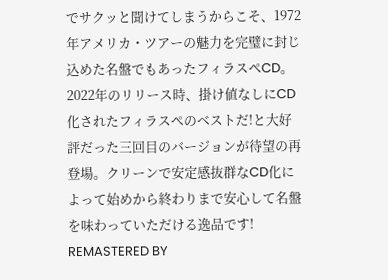でサクッと聞けてしまうからこそ、1972年アメリカ・ツアーの魅力を完璧に封じ込めた名盤でもあったフィラスぺCD。2022年のリリース時、掛け値なしにCD化されたフィラスぺのベストだ!と大好評だった三回目のバージョンが待望の再登場。クリーンで安定感抜群なCD化によって始めから終わりまで安心して名盤を味わっていただける逸品です!
REMASTERED BY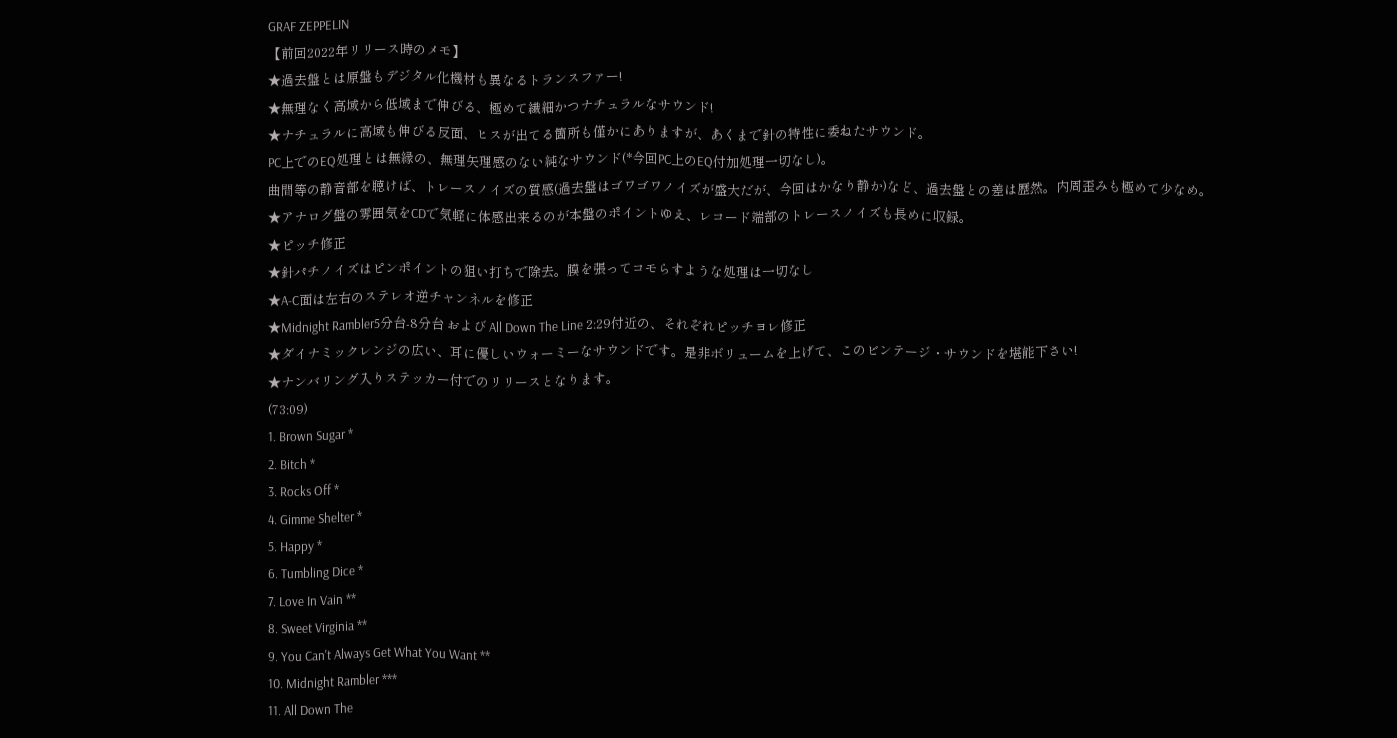GRAF ZEPPELIN
【前回2022年リリース時のメモ】
★過去盤とは原盤もデジタル化機材も異なるトランスファー!
★無理なく高域から低域まで伸びる、極めて繊細かつナチュラルなサウンド!
★ナチュラルに高域も伸びる反面、ヒスが出てる箇所も僅かにありますが、あくまで針の特性に委ねたサウンド。
PC上でのEQ処理とは無縁の、無理矢理感のない純なサウンド(*今回PC上のEQ付加処理一切なし)。
曲間等の静音部を聴けば、トレースノイズの質感(過去盤はゴワゴワノイズが盛大だが、今回はかなり静か)など、過去盤との差は歴然。内周歪みも極めて少なめ。
★アナログ盤の雰囲気をCDで気軽に体感出来るのが本盤のポイントゆえ、レコード端部のトレースノイズも長めに収録。
★ピッチ修正
★針パチノイズはピンポイントの狙い打ちで除去。膜を張ってコモらすような処理は一切なし
★A-C面は左右のステレオ逆チャンネルを修正
★Midnight Rambler5分台-8分台 および All Down The Line 2:29付近の、それぞれピッチヨレ修正
★ダイナミックレンジの広い、耳に優しいウォーミーなサウンドです。是非ボリュームを上げて、このビンテージ・サウンドを堪能下さい!
★ナンバリング入りステッカー付でのリリースとなります。
(73:09)
1. Brown Sugar *
2. Bitch *
3. Rocks Off *
4. Gimme Shelter *
5. Happy *
6. Tumbling Dice *
7. Love In Vain **
8. Sweet Virginia **
9. You Can't Always Get What You Want **
10. Midnight Rambler ***
11. All Down The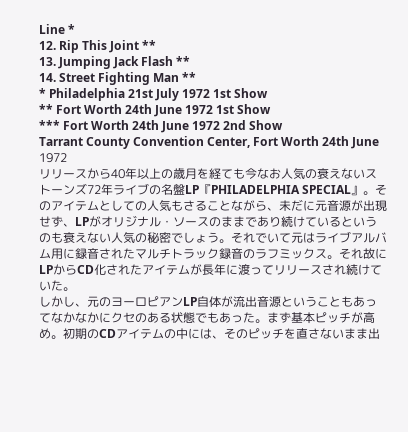Line *
12. Rip This Joint **
13. Jumping Jack Flash **
14. Street Fighting Man **
* Philadelphia 21st July 1972 1st Show
** Fort Worth 24th June 1972 1st Show
*** Fort Worth 24th June 1972 2nd Show
Tarrant County Convention Center, Fort Worth 24th June 1972
リリースから40年以上の歳月を経ても今なお人気の衰えないストーンズ72年ライブの名盤LP『PHILADELPHIA SPECIAL』。そのアイテムとしての人気もさることながら、未だに元音源が出現せず、LPがオリジナル・ソースのままであり続けているというのも衰えない人気の秘密でしょう。それでいて元はライブアルバム用に録音されたマルチトラック録音のラフミックス。それ故にLPからCD化されたアイテムが長年に渡ってリリースされ続けていた。
しかし、元のヨーロピアンLP自体が流出音源ということもあってなかなかにクセのある状態でもあった。まず基本ピッチが高め。初期のCDアイテムの中には、そのピッチを直さないまま出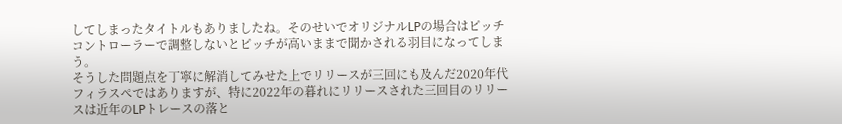してしまったタイトルもありましたね。そのせいでオリジナルLPの場合はピッチコントローラーで調整しないとピッチが高いままで聞かされる羽目になってしまう。
そうした問題点を丁寧に解消してみせた上でリリースが三回にも及んだ2020年代フィラスぺではありますが、特に2022年の暮れにリリースされた三回目のリリースは近年のLPトレースの落と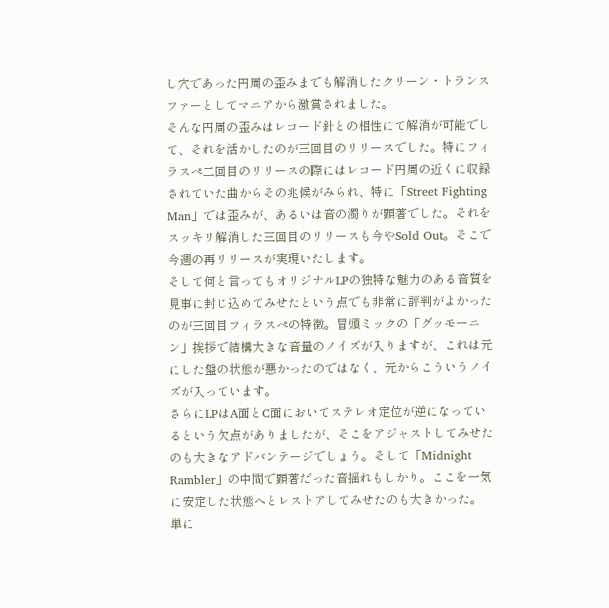し穴であった円周の歪みまでも解消したクリーン・トランスファーとしてマニアから激賞されました。
そんな円周の歪みはレコード針との相性にて解消が可能でして、それを活かしたのが三回目のリリースでした。特にフィラスぺ二回目のリリースの際にはレコード円周の近くに収録されていた曲からその兆候がみられ、特に「Street Fighting Man」では歪みが、あるいは音の濁りが顕著でした。それをスッキリ解消した三回目のリリースも今やSold Out。そこで今週の再リリースが実現いたします。
そして何と言ってもオリジナルLPの独特な魅力のある音質を見事に封じ込めてみせたという点でも非常に評判がよかったのが三回目フィラスぺの特徴。冒頭ミックの「グッモーニン」挨拶で結構大きな音量のノイズが入りますが、これは元にした盤の状態が悪かったのではなく、元からこういうノイズが入っています。
さらにLPはA面とC面においてステレオ定位が逆になっているという欠点がありましたが、そこをアジャストしてみせたのも大きなアドバンテージでしょう。そして「Midnight Rambler」の中間で顕著だった音揺れもしかり。ここを一気に安定した状態へとレストアしてみせたのも大きかった。
単に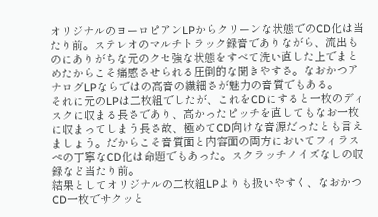オリジナルのヨーロピアンLPからクリーンな状態でのCD化は当たり前。ステレオのマルチトラック録音でありながら、流出ものにありがちな元のクセ強な状態をすべて洗い直した上でまとめたからこそ痛感させられる圧倒的な聞きやすさ。なおかつアナログLPならではの高音の繊細さが魅力の音質でもある。
それに元のLPは二枚組でしたが、これをCDにすると一枚のディスクに収まる長さであり、高かったピッチを直してもなお一枚に収まってしまう長さ故、極めてCD向けな音源だったとも言えましょう。だからこそ音質面と内容面の両方においてフィラスぺの丁寧なCD化は命題でもあった。スクラッチノイズなしの収録など当たり前。
結果としてオリジナルの二枚組LPよりも扱いやすく、なおかつCD一枚でサクッと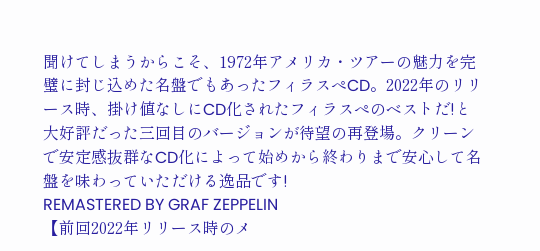聞けてしまうからこそ、1972年アメリカ・ツアーの魅力を完璧に封じ込めた名盤でもあったフィラスぺCD。2022年のリリース時、掛け値なしにCD化されたフィラスぺのベストだ!と大好評だった三回目のバージョンが待望の再登場。クリーンで安定感抜群なCD化によって始めから終わりまで安心して名盤を味わっていただける逸品です!
REMASTERED BY GRAF ZEPPELIN
【前回2022年リリース時のメ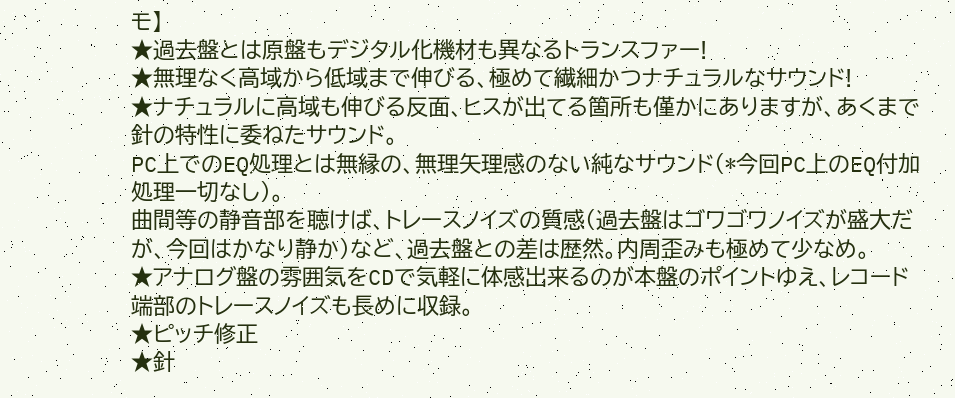モ】
★過去盤とは原盤もデジタル化機材も異なるトランスファー!
★無理なく高域から低域まで伸びる、極めて繊細かつナチュラルなサウンド!
★ナチュラルに高域も伸びる反面、ヒスが出てる箇所も僅かにありますが、あくまで針の特性に委ねたサウンド。
PC上でのEQ処理とは無縁の、無理矢理感のない純なサウンド(*今回PC上のEQ付加処理一切なし)。
曲間等の静音部を聴けば、トレースノイズの質感(過去盤はゴワゴワノイズが盛大だが、今回はかなり静か)など、過去盤との差は歴然。内周歪みも極めて少なめ。
★アナログ盤の雰囲気をCDで気軽に体感出来るのが本盤のポイントゆえ、レコード端部のトレースノイズも長めに収録。
★ピッチ修正
★針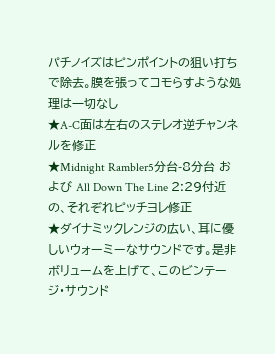パチノイズはピンポイントの狙い打ちで除去。膜を張ってコモらすような処理は一切なし
★A-C面は左右のステレオ逆チャンネルを修正
★Midnight Rambler5分台-8分台 および All Down The Line 2:29付近の、それぞれピッチヨレ修正
★ダイナミックレンジの広い、耳に優しいウォーミーなサウンドです。是非ボリュームを上げて、このビンテージ・サウンド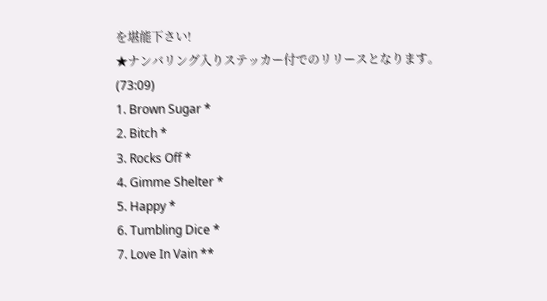を堪能下さい!
★ナンバリング入りステッカー付でのリリースとなります。
(73:09)
1. Brown Sugar *
2. Bitch *
3. Rocks Off *
4. Gimme Shelter *
5. Happy *
6. Tumbling Dice *
7. Love In Vain **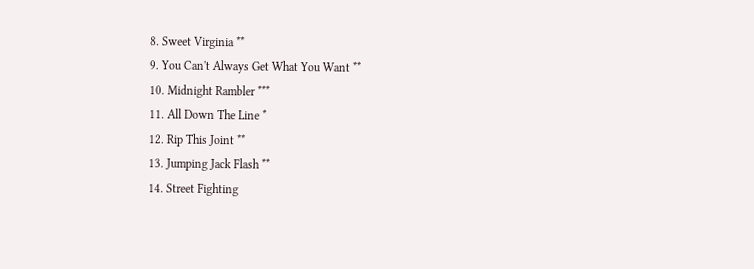8. Sweet Virginia **
9. You Can't Always Get What You Want **
10. Midnight Rambler ***
11. All Down The Line *
12. Rip This Joint **
13. Jumping Jack Flash **
14. Street Fighting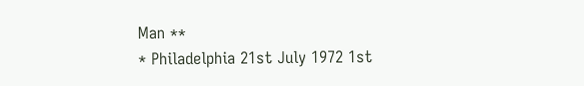Man **
* Philadelphia 21st July 1972 1st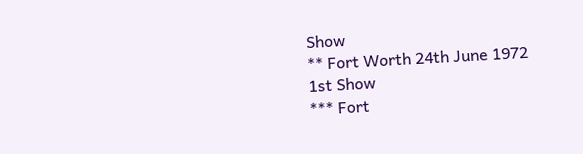Show
** Fort Worth 24th June 1972 1st Show
*** Fort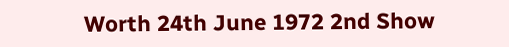Worth 24th June 1972 2nd Show